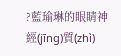?藍瑜琳的眼睛神經(jīng)質(zhì)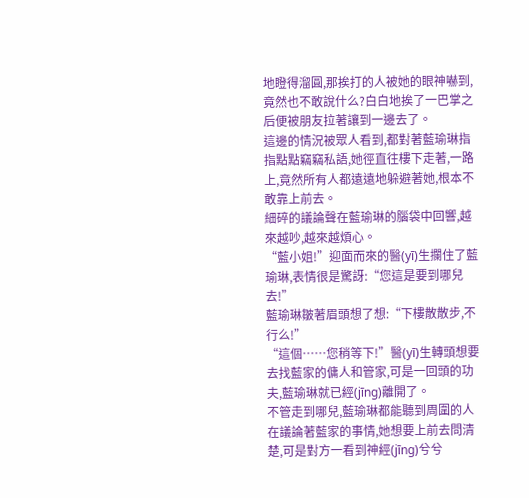地瞪得溜圓,那挨打的人被她的眼神嚇到,竟然也不敢說什么?白白地挨了一巴掌之后便被朋友拉著讓到一邊去了。
這邊的情況被眾人看到,都對著藍瑜琳指指點點竊竊私語,她徑直往樓下走著,一路上,竟然所有人都遠遠地躲避著她,根本不敢靠上前去。
細碎的議論聲在藍瑜琳的腦袋中回響,越來越吵,越來越煩心。
“藍小姐!”迎面而來的醫(yī)生攔住了藍瑜琳,表情很是驚訝:“您這是要到哪兒去!”
藍瑜琳皺著眉頭想了想:“下樓散散步,不行么!”
“這個……您稍等下!”醫(yī)生轉頭想要去找藍家的傭人和管家,可是一回頭的功夫,藍瑜琳就已經(jīng)離開了。
不管走到哪兒,藍瑜琳都能聽到周圍的人在議論著藍家的事情,她想要上前去問清楚,可是對方一看到神經(jīng)兮兮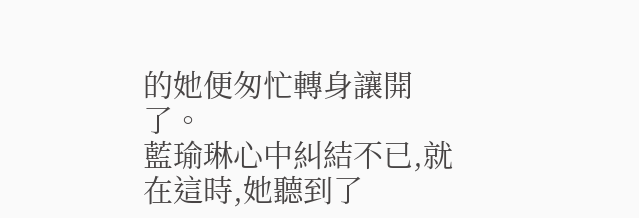的她便匆忙轉身讓開了。
藍瑜琳心中糾結不已,就在這時,她聽到了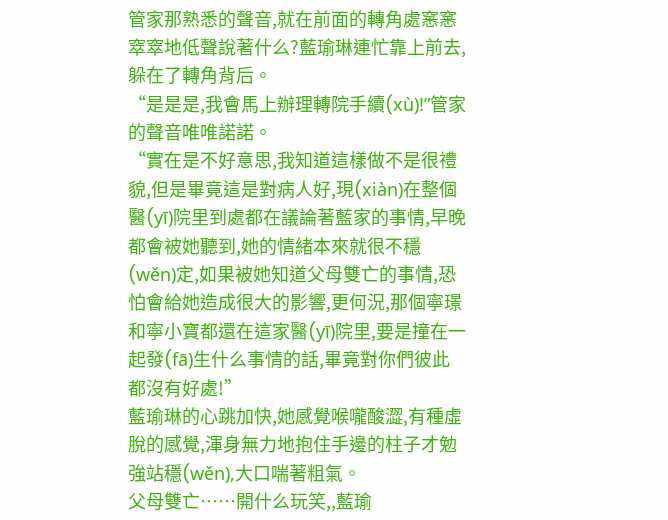管家那熟悉的聲音,就在前面的轉角處窸窸窣窣地低聲說著什么?藍瑜琳連忙靠上前去,躲在了轉角背后。
“是是是,我會馬上辦理轉院手續(xù)!”管家的聲音唯唯諾諾。
“實在是不好意思,我知道這樣做不是很禮貌,但是畢竟這是對病人好,現(xiàn)在整個醫(yī)院里到處都在議論著藍家的事情,早晚都會被她聽到,她的情緒本來就很不穩(wěn)定,如果被她知道父母雙亡的事情,恐怕會給她造成很大的影響,更何況,那個寧璟和寧小寶都還在這家醫(yī)院里,要是撞在一起發(fā)生什么事情的話,畢竟對你們彼此都沒有好處!”
藍瑜琳的心跳加快,她感覺喉嚨酸澀,有種虛脫的感覺,渾身無力地抱住手邊的柱子才勉強站穩(wěn),大口喘著粗氣。
父母雙亡……開什么玩笑,,藍瑜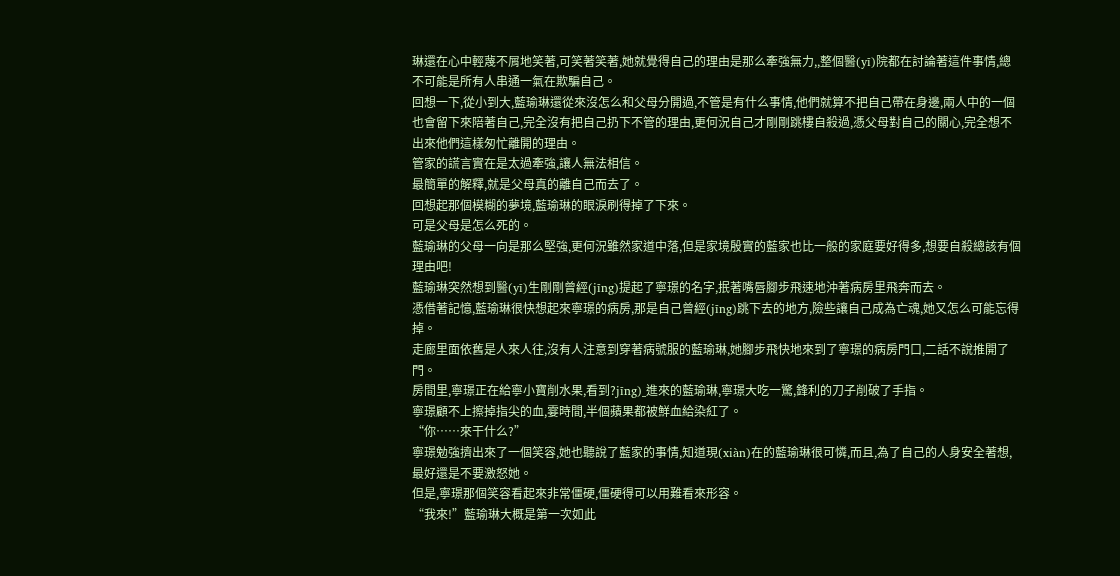琳還在心中輕蔑不屑地笑著,可笑著笑著,她就覺得自己的理由是那么牽強無力,,整個醫(yī)院都在討論著這件事情,總不可能是所有人串通一氣在欺騙自己。
回想一下,從小到大,藍瑜琳還從來沒怎么和父母分開過,不管是有什么事情,他們就算不把自己帶在身邊,兩人中的一個也會留下來陪著自己,完全沒有把自己扔下不管的理由,更何況自己才剛剛跳樓自殺過,憑父母對自己的關心,完全想不出來他們這樣匆忙離開的理由。
管家的謊言實在是太過牽強,讓人無法相信。
最簡單的解釋,就是父母真的離自己而去了。
回想起那個模糊的夢境,藍瑜琳的眼淚刷得掉了下來。
可是父母是怎么死的。
藍瑜琳的父母一向是那么堅強,更何況雖然家道中落,但是家境殷實的藍家也比一般的家庭要好得多,想要自殺總該有個理由吧!
藍瑜琳突然想到醫(yī)生剛剛曾經(jīng)提起了寧璟的名字,抿著嘴唇腳步飛速地沖著病房里飛奔而去。
憑借著記憶,藍瑜琳很快想起來寧璟的病房,那是自己曾經(jīng)跳下去的地方,險些讓自己成為亡魂,她又怎么可能忘得掉。
走廊里面依舊是人來人往,沒有人注意到穿著病號服的藍瑜琳,她腳步飛快地來到了寧璟的病房門口,二話不說推開了門。
房間里,寧璟正在給寧小寶削水果,看到?jīng)_進來的藍瑜琳,寧璟大吃一驚,鋒利的刀子削破了手指。
寧璟顧不上擦掉指尖的血,霎時間,半個蘋果都被鮮血給染紅了。
“你……來干什么?”
寧璟勉強擠出來了一個笑容,她也聽說了藍家的事情,知道現(xiàn)在的藍瑜琳很可憐,而且,為了自己的人身安全著想,最好還是不要激怒她。
但是,寧璟那個笑容看起來非常僵硬,僵硬得可以用難看來形容。
“我來!”藍瑜琳大概是第一次如此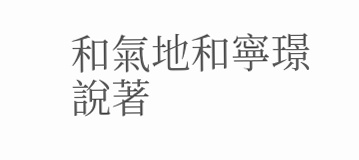和氣地和寧璟說著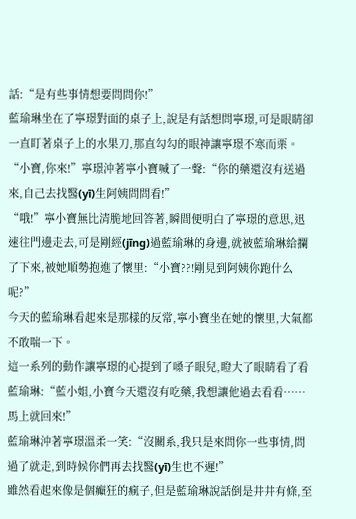話:“是有些事情想要問問你!”
藍瑜琳坐在了寧璟對面的桌子上,說是有話想問寧璟,可是眼睛卻一直盯著桌子上的水果刀,那直勾勾的眼神讓寧璟不寒而栗。
“小寶,你來!”寧璟沖著寧小寶喊了一聲:“你的藥還沒有送過來,自己去找醫(yī)生阿姨問問看!”
“哦!”寧小寶無比清脆地回答著,瞬間便明白了寧璟的意思,迅速往門邊走去,可是剛經(jīng)過藍瑜琳的身邊,就被藍瑜琳給攔了下來,被她順勢抱進了懷里:“小寶??!剛見到阿姨你跑什么呢?”
今天的藍瑜琳看起來是那樣的反常,寧小寶坐在她的懷里,大氣都不敢喘一下。
這一系列的動作讓寧璟的心提到了嗓子眼兒,瞪大了眼睛看了看藍瑜琳:“藍小姐,小寶今天還沒有吃藥,我想讓他過去看看……馬上就回來!”
藍瑜琳沖著寧璟溫柔一笑:“沒關系,我只是來問你一些事情,問過了就走,到時候你們再去找醫(yī)生也不遲!”
雖然看起來像是個癲狂的瘋子,但是藍瑜琳說話倒是井井有條,至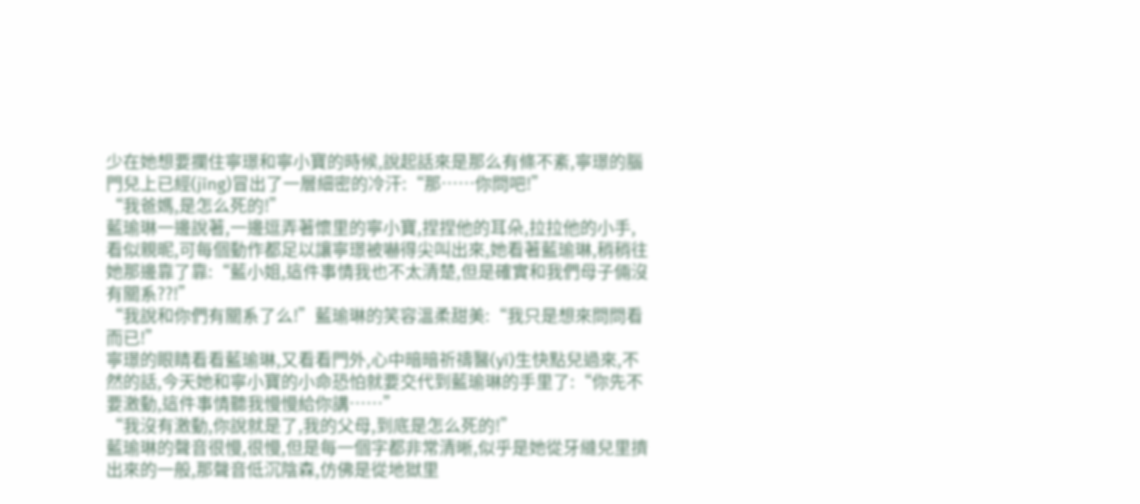少在她想要攔住寧璟和寧小寶的時候,說起話來是那么有條不紊,寧璟的腦門兒上已經(jīng)冒出了一層細密的冷汗:“那……你問吧!”
“我爸媽,是怎么死的!”
藍瑜琳一邊說著,一邊逗弄著懷里的寧小寶,捏捏他的耳朵,拉拉他的小手,看似親昵,可每個動作都足以讓寧璟被嚇得尖叫出來,她看著藍瑜琳,稍稍往她那邊靠了靠:“藍小姐,這件事情我也不太清楚,但是確實和我們母子倆沒有關系??!”
“我說和你們有關系了么!”藍瑜琳的笑容溫柔甜美:“我只是想來問問看而已!”
寧璟的眼睛看看藍瑜琳,又看看門外,心中暗暗祈禱醫(yī)生快點兒過來,不然的話,今天她和寧小寶的小命恐怕就要交代到藍瑜琳的手里了:“你先不要激動,這件事情聽我慢慢給你講……”
“我沒有激動,你說就是了,我的父母,到底是怎么死的!”
藍瑜琳的聲音很慢,很慢,但是每一個字都非常清晰,似乎是她從牙縫兒里擠出來的一般,那聲音低沉陰森,仿佛是從地獄里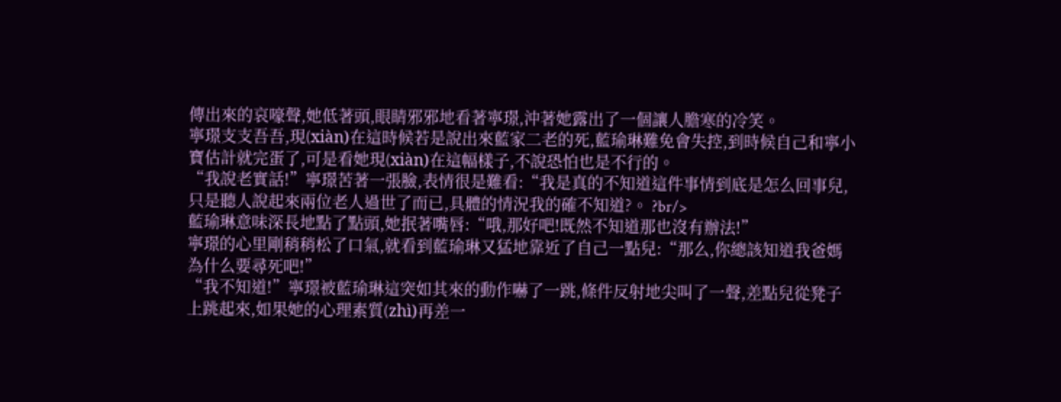傳出來的哀嚎聲,她低著頭,眼睛邪邪地看著寧璟,沖著她露出了一個讓人膽寒的冷笑。
寧璟支支吾吾,現(xiàn)在這時候若是說出來藍家二老的死,藍瑜琳難免會失控,到時候自己和寧小寶估計就完蛋了,可是看她現(xiàn)在這幅樣子,不說恐怕也是不行的。
“我說老實話!”寧璟苦著一張臉,表情很是難看:“我是真的不知道這件事情到底是怎么回事兒,只是聽人說起來兩位老人過世了而已,具體的情況我的確不知道?。 ?br/>
藍瑜琳意味深長地點了點頭,她抿著嘴唇:“哦,那好吧!既然不知道那也沒有辦法!”
寧璟的心里剛稍稍松了口氣,就看到藍瑜琳又猛地靠近了自己一點兒:“那么,你總該知道我爸媽為什么要尋死吧!”
“我不知道!”寧璟被藍瑜琳這突如其來的動作嚇了一跳,條件反射地尖叫了一聲,差點兒從凳子上跳起來,如果她的心理素質(zhì)再差一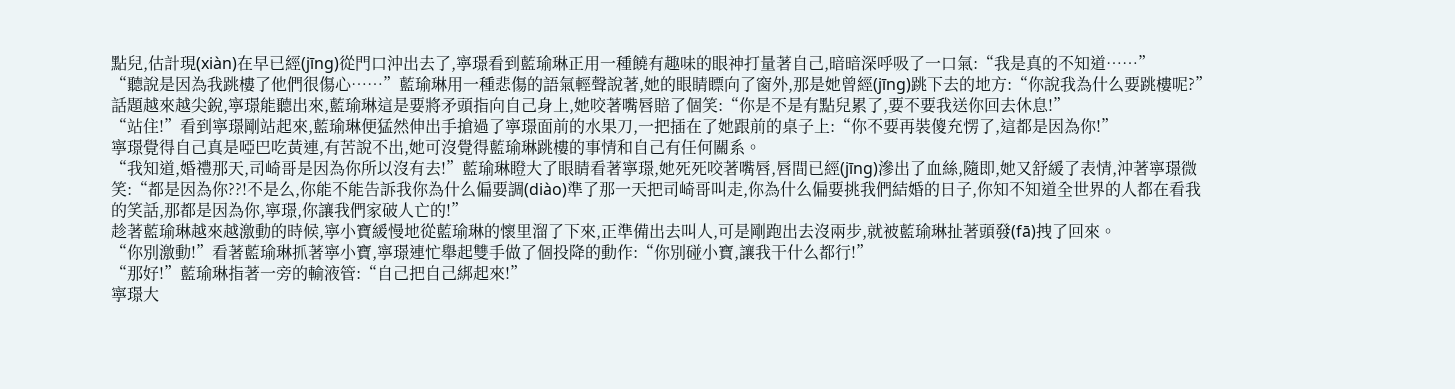點兒,估計現(xiàn)在早已經(jīng)從門口沖出去了,寧璟看到藍瑜琳正用一種饒有趣味的眼神打量著自己,暗暗深呼吸了一口氣:“我是真的不知道……”
“聽說是因為我跳樓了他們很傷心……”藍瑜琳用一種悲傷的語氣輕聲說著,她的眼睛瞟向了窗外,那是她曾經(jīng)跳下去的地方:“你說我為什么要跳樓呢?”
話題越來越尖銳,寧璟能聽出來,藍瑜琳這是要將矛頭指向自己身上,她咬著嘴唇賠了個笑:“你是不是有點兒累了,要不要我送你回去休息!”
“站住!”看到寧璟剛站起來,藍瑜琳便猛然伸出手搶過了寧璟面前的水果刀,一把插在了她跟前的桌子上:“你不要再裝傻充愣了,這都是因為你!”
寧璟覺得自己真是啞巴吃黃連,有苦說不出,她可沒覺得藍瑜琳跳樓的事情和自己有任何關系。
“我知道,婚禮那天,司崎哥是因為你所以沒有去!”藍瑜琳瞪大了眼睛看著寧璟,她死死咬著嘴唇,唇間已經(jīng)滲出了血絲,隨即,她又舒緩了表情,沖著寧璟微笑:“都是因為你??!不是么,你能不能告訴我你為什么偏要調(diào)準了那一天把司崎哥叫走,你為什么偏要挑我們結婚的日子,你知不知道全世界的人都在看我的笑話,那都是因為你,寧璟,你讓我們家破人亡的!”
趁著藍瑜琳越來越激動的時候,寧小寶緩慢地從藍瑜琳的懷里溜了下來,正準備出去叫人,可是剛跑出去沒兩步,就被藍瑜琳扯著頭發(fā)拽了回來。
“你別激動!”看著藍瑜琳抓著寧小寶,寧璟連忙舉起雙手做了個投降的動作:“你別碰小寶,讓我干什么都行!”
“那好!”藍瑜琳指著一旁的輸液管:“自己把自己綁起來!”
寧璟大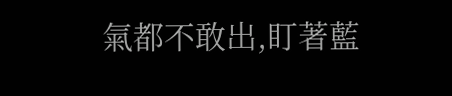氣都不敢出,盯著藍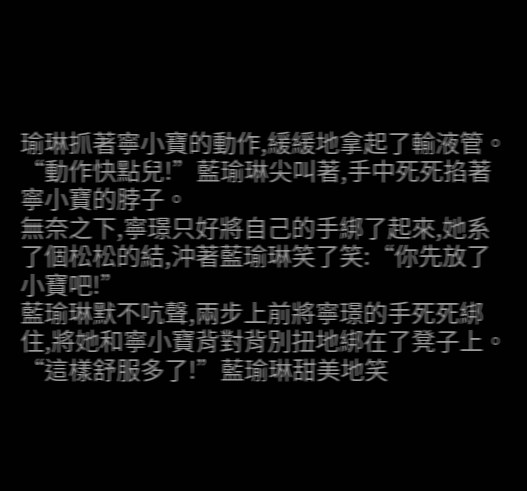瑜琳抓著寧小寶的動作,緩緩地拿起了輸液管。
“動作快點兒!”藍瑜琳尖叫著,手中死死掐著寧小寶的脖子。
無奈之下,寧璟只好將自己的手綁了起來,她系了個松松的結,沖著藍瑜琳笑了笑:“你先放了小寶吧!”
藍瑜琳默不吭聲,兩步上前將寧璟的手死死綁住,將她和寧小寶背對背別扭地綁在了凳子上。
“這樣舒服多了!”藍瑜琳甜美地笑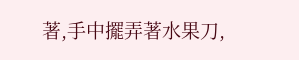著,手中擺弄著水果刀,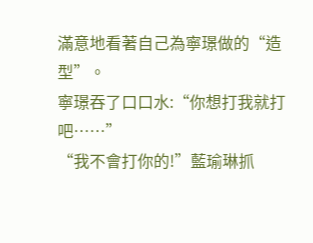滿意地看著自己為寧璟做的“造型”。
寧璟吞了口口水:“你想打我就打吧……”
“我不會打你的!”藍瑜琳抓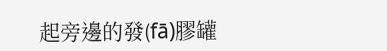起旁邊的發(fā)膠罐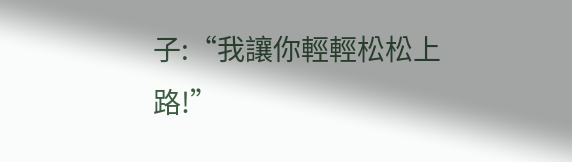子:“我讓你輕輕松松上路!”